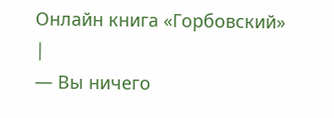Онлайн книга «Горбовский»
|
— Вы ничего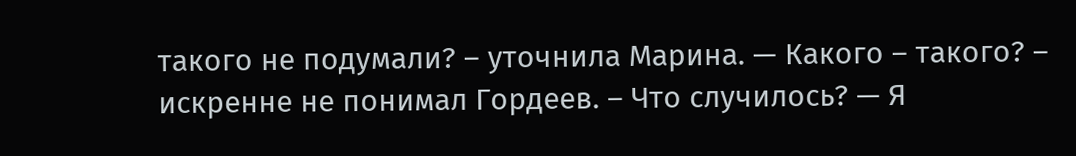такого не подумали? – уточнила Марина. — Какого – такого? – искренне не понимал Гордеев. – Что случилось? — Я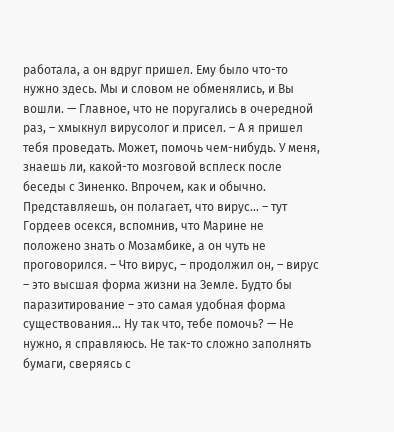работала, а он вдруг пришел. Ему было что-то нужно здесь. Мы и словом не обменялись, и Вы вошли. — Главное, что не поругались в очередной раз, – хмыкнул вирусолог и присел. – А я пришел тебя проведать. Может, помочь чем-нибудь. У меня, знаешь ли, какой-то мозговой всплеск после беседы с Зиненко. Впрочем, как и обычно. Представляешь, он полагает, что вирус… – тут Гордеев осекся, вспомнив, что Марине не положено знать о Мозамбике, а он чуть не проговорился. – Что вирус, – продолжил он, – вирус – это высшая форма жизни на Земле. Будто бы паразитирование – это самая удобная форма существования… Ну так что, тебе помочь? — Не нужно, я справляюсь. Не так-то сложно заполнять бумаги, сверяясь с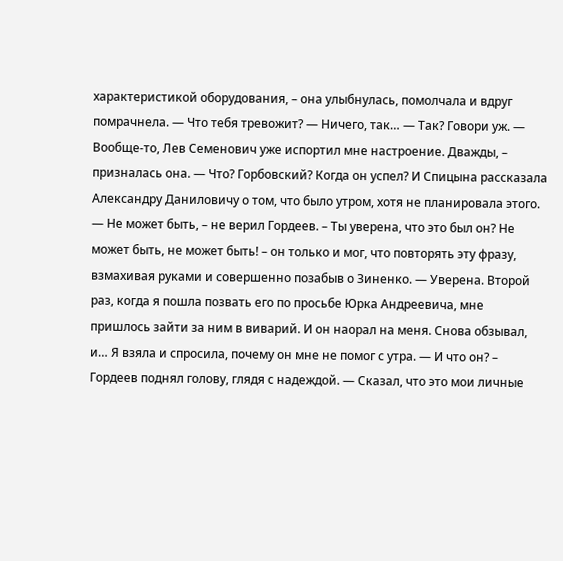характеристикой оборудования, – она улыбнулась, помолчала и вдруг помрачнела. — Что тебя тревожит? — Ничего, так… — Так? Говори уж. — Вообще-то, Лев Семенович уже испортил мне настроение. Дважды, – призналась она. — Что? Горбовский? Когда он успел? И Спицына рассказала Александру Даниловичу о том, что было утром, хотя не планировала этого. — Не может быть, – не верил Гордеев. – Ты уверена, что это был он? Не может быть, не может быть! – он только и мог, что повторять эту фразу, взмахивая руками и совершенно позабыв о Зиненко. — Уверена. Второй раз, когда я пошла позвать его по просьбе Юрка Андреевича, мне пришлось зайти за ним в виварий. И он наорал на меня. Снова обзывал, и… Я взяла и спросила, почему он мне не помог с утра. — И что он? – Гордеев поднял голову, глядя с надеждой. — Сказал, что это мои личные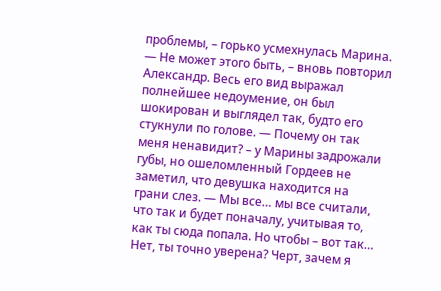проблемы, – горько усмехнулась Марина. — Не может этого быть, – вновь повторил Александр. Весь его вид выражал полнейшее недоумение, он был шокирован и выглядел так, будто его стукнули по голове. — Почему он так меня ненавидит? – у Марины задрожали губы, но ошеломленный Гордеев не заметил, что девушка находится на грани слез. — Мы все… мы все считали, что так и будет поначалу, учитывая то, как ты сюда попала. Но чтобы – вот так… Нет, ты точно уверена? Черт, зачем я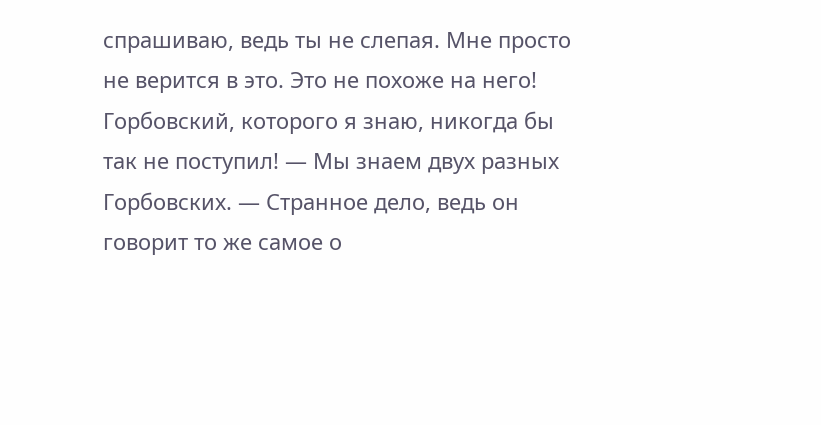спрашиваю, ведь ты не слепая. Мне просто не верится в это. Это не похоже на него! Горбовский, которого я знаю, никогда бы так не поступил! — Мы знаем двух разных Горбовских. — Странное дело, ведь он говорит то же самое о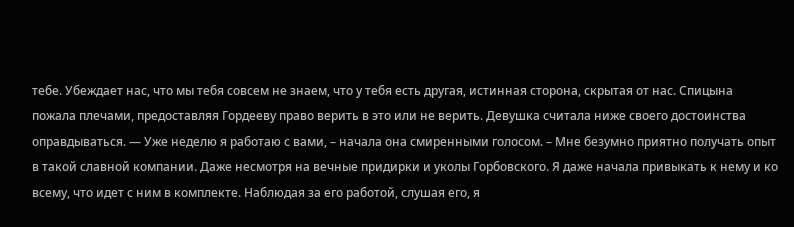тебе. Убеждает нас, что мы тебя совсем не знаем, что у тебя есть другая, истинная сторона, скрытая от нас. Спицына пожала плечами, предоставляя Гордееву право верить в это или не верить. Девушка считала ниже своего достоинства оправдываться. — Уже неделю я работаю с вами, – начала она смиренными голосом. – Мне безумно приятно получать опыт в такой славной компании. Даже несмотря на вечные придирки и уколы Горбовского. Я даже начала привыкать к нему и ко всему, что идет с ним в комплекте. Наблюдая за его работой, слушая его, я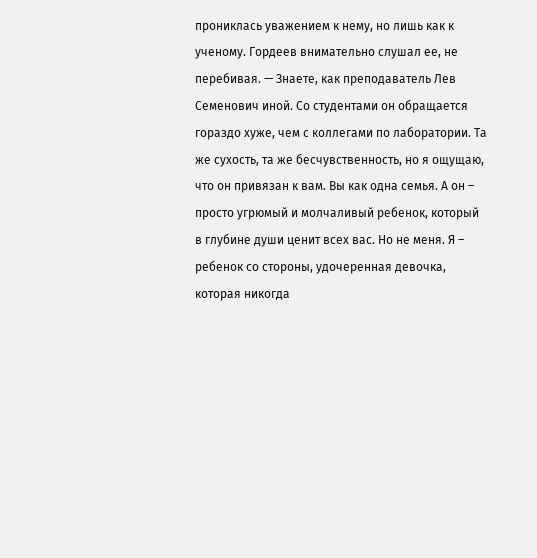прониклась уважением к нему, но лишь как к ученому. Гордеев внимательно слушал ее, не перебивая. — Знаете, как преподаватель Лев Семенович иной. Со студентами он обращается гораздо хуже, чем с коллегами по лаборатории. Та же сухость, та же бесчувственность, но я ощущаю, что он привязан к вам. Вы как одна семья. А он – просто угрюмый и молчаливый ребенок, который в глубине души ценит всех вас. Но не меня. Я – ребенок со стороны, удочеренная девочка, которая никогда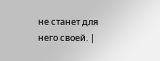не станет для него своей. |